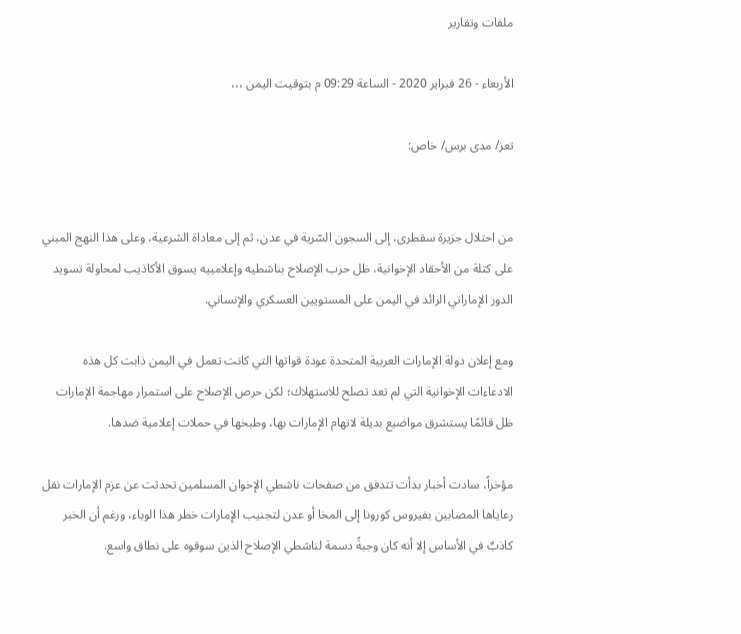ملفات وتقارير

الأربعاء - 26 فبراير 2020 - الساعة 09:29 م بتوقيت اليمن ،،،

تعز/ مدى برس/ خاص:


من احتلال جزيرة سقطرى، إلى السجون السّرية في عدن، ثم إلى معاداة الشرعية، وعلى هذا النهج المبني على كتلة من الأحقاد الإخوانية، ظل حزب الإصلاح بناشطيه وإعلامييه يسوق الأكاذيب لمحاولة تسويد الدور الإماراتي الرائد في اليمن على المستويين العسكري والإنساني.

ومع إعلان دولة الإمارات العربية المتحدة عودة قواتها التي كانت تعمل في اليمن ذابت كل هذه الادعاءات الإخوانية التي لم تعد تصلح للاستهلاك؛ لكن حرص الإصلاح على استمرار مهاجمة الإمارات ظل قائمًا يستشرق مواضيع بديلة لاتهام الإمارات بها، وطبخها في حملات إعلامية ضدها.

مؤخراً، سادت أخبار بدأت تتدفق من صفحات ناشطي الإخوان المسلمين تحدثت عن عزم الإمارات نقل رعاياها المصابين بفيروس كورونا إلى المخا أو عدن لتجنيب الإمارات خطر هذا الوباء، ورغم أن الخبر كاذبٌ في الأساس إلا أنه كان وجبةً دسمة لناشطي الإصلاح الذين سوقوه على نطاق واسع.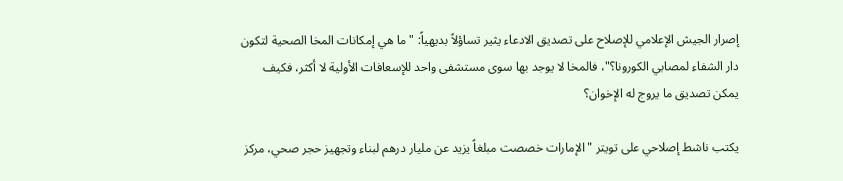إصرار الجيش الإعلامي للإصلاح على تصديق الادعاء يثير تساؤلاً بديهياً: "ما هي إمكانات المخا الصحية لتكون دار الشفاء لمصابي الكورونا؟"، فالمخا لا يوجد بها سوى مستشفى واحد للإسعافات الأولية لا أكثر، فكيف يمكن تصديق ما يروج له الإخوان؟

يكتب ناشط إصلاحي على تويتر "الإمارات خصصت مبلغاً يزيد عن مليار درهم لبناء وتجهيز حجر صحي، مركز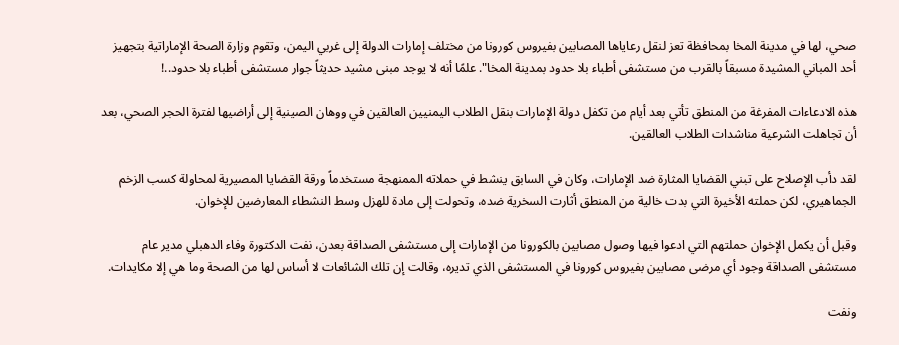صحي، لها في مدينة المخا بمحافظة تعز لنقل رعاياها المصابين بفيروس كورونا من مختلف إمارات الدولة إلى غربي اليمن، وتقوم وزارة الصحة الإماراتية بتجهيز أحد المباني المشيدة مسبقاً بالقرب من مستشفى أطباء بلا حدود بمدينة المخا". علمًا أنه لا يوجد مبنى مشيد حديثاً جوار مستشفى أطباء بلا حدود..!

هذه الادعاءات المفرغة من المنطق تأتي بعد أيام من تكفل دولة الإمارات بنقل الطلاب اليمنيين العالقين في ووهان الصينية إلى أراضيها لفترة الحجر الصحي، بعد أن تجاهلت الشرعية مناشدات الطلاب العالقين.

لقد دأب الإصلاح على تبني القضايا المثارة ضد الإمارات، وكان في السابق ينشط في حملاته الممنهجة مستخدماً ورقة القضايا المصيرية لمحاولة كسب الزخم الجماهيري، لكن حملته الأخيرة التي بدت خالية من المنطق أثارت السخرية ضده، وتحولت إلى مادة للهزل وسط النشطاء المعارضين للإخوان.

وقبل أن يكمل الإخوان حملتهم التي ادعوا فيها وصول مصابين بالكورونا من الإمارات إلى مستشفى الصداقة بعدن، نفت الدكتورة وفاء الدهبلي مدير عام مستشفی الصداقة وجود أي مرضی مصابين بفيروس كورونا في المستشفی الذي تديره، وقالت إن تلك الشائعات لا أساس لها من الصحة وما هي إلا مكايدات.

ونفت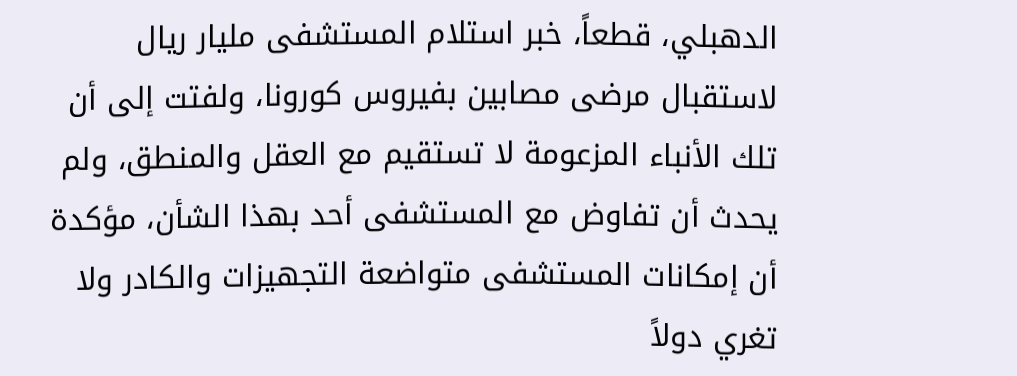الدهبلي، قطعاً، خبر استلام المستشفی مليار ريال لاستقبال مرضی مصابين بفيروس كورونا، ولفتت إلى أن تلك الأنباء المزعومة لا تستقيم مع العقل والمنطق، ولم يحدث أن تفاوض مع المستشفى أحد بهذا الشأن، مؤكدة أن إمكانات المستشفى متواضعة التجهيزات والكادر ولا تغري دولاً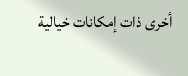أخری ذات إمكانات خيالية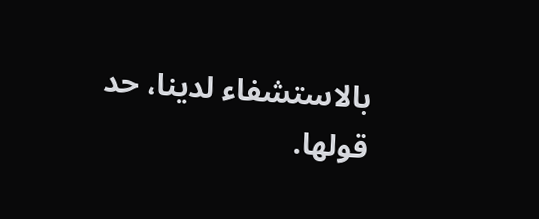بالاستشفاء لدينا، حد قولها.